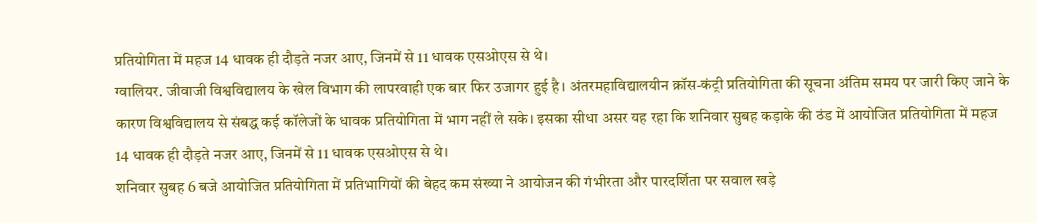प्रतियोगिता में महज 14 धावक ही दौड़ते नजर आए, जिनमें से 11 धावक एसओएस से थे।
ग्वालियर. जीवाजी विश्वविद्यालय के खेल विभाग की लापरवाही एक बार फिर उजागर हुई है। अंतरमहाविद्यालयीन क्रॉस-कंट्री प्रतियोगिता की सूचना अंतिम समय पर जारी किए जाने के कारण विश्वविद्यालय से संबद्ध कई कॉलेजों के धावक प्रतियोगिता में भाग नहीं ले सके। इसका सीधा असर यह रहा कि शनिवार सुबह कड़ाके की ठंड में आयोजित प्रतियोगिता में महज 14 धावक ही दौड़ते नजर आए, जिनमें से 11 धावक एसओएस से थे।
शनिवार सुबह 6 बजे आयोजित प्रतियोगिता में प्रतिभागियों की बेहद कम संख्या ने आयोजन की गंभीरता और पारदर्शिता पर सवाल खड़े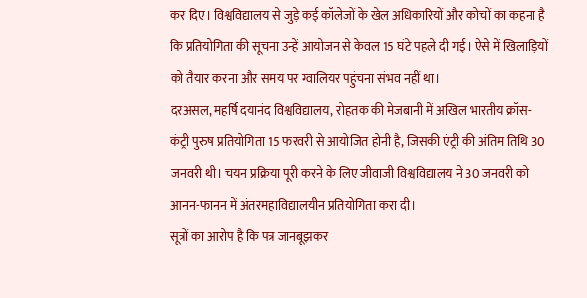कर दिए। विश्वविद्यालय से जुड़े कई कॉलेजों के खेल अधिकारियों और कोचों का कहना है कि प्रतियोगिता की सूचना उन्हें आयोजन से केवल 15 घंटे पहले दी गई। ऐसे में खिलाड़ियों को तैयार करना और समय पर ग्वालियर पहुंचना संभव नहीं था।
दरअसल, महर्षि दयानंद विश्वविद्यालय, रोहतक की मेजबानी में अखिल भारतीय क्रॉस-कंट्री पुरुष प्रतियोगिता 15 फरवरी से आयोजित होनी है, जिसकी एंट्री की अंतिम तिथि 30 जनवरी थी। चयन प्रक्रिया पूरी करने के लिए जीवाजी विश्वविद्यालय ने 30 जनवरी को आनन-फानन में अंतरमहाविद्यालयीन प्रतियोगिता करा दी।
सूत्रों का आरोप है कि पत्र जानबूझकर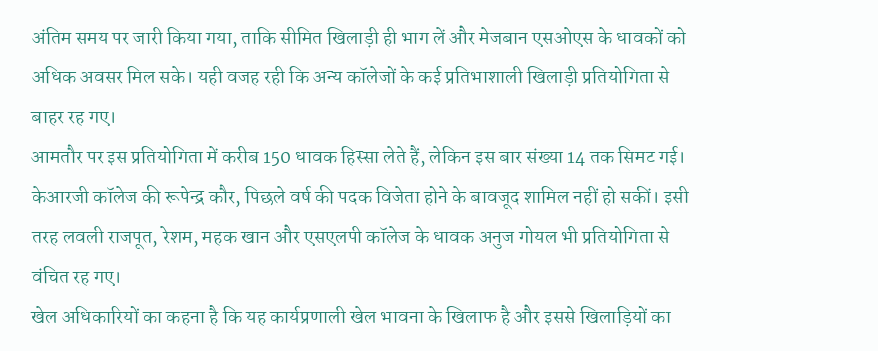अंतिम समय पर जारी किया गया, ताकि सीमित खिलाड़ी ही भाग लें और मेजबान एसओएस के धावकों को अधिक अवसर मिल सके। यही वजह रही कि अन्य कॉलेजों के कई प्रतिभाशाली खिलाड़ी प्रतियोगिता से बाहर रह गए।
आमतौर पर इस प्रतियोगिता में करीब 150 धावक हिस्सा लेते हैं, लेकिन इस बार संख्या 14 तक सिमट गई। केआरजी कॉलेज की रूपेन्द्र कौर, पिछले वर्ष की पदक विजेता होने के बावजूद शामिल नहीं हो सकीं। इसी तरह लवली राजपूत, रेशम, महक खान और एसएलपी कॉलेज के धावक अनुज गोयल भी प्रतियोगिता से वंचित रह गए।
खेल अधिकारियों का कहना है कि यह कार्यप्रणाली खेल भावना के खिलाफ है और इससे खिलाड़ियों का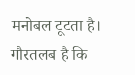मनोबल टूटता है।
गौरतलब है कि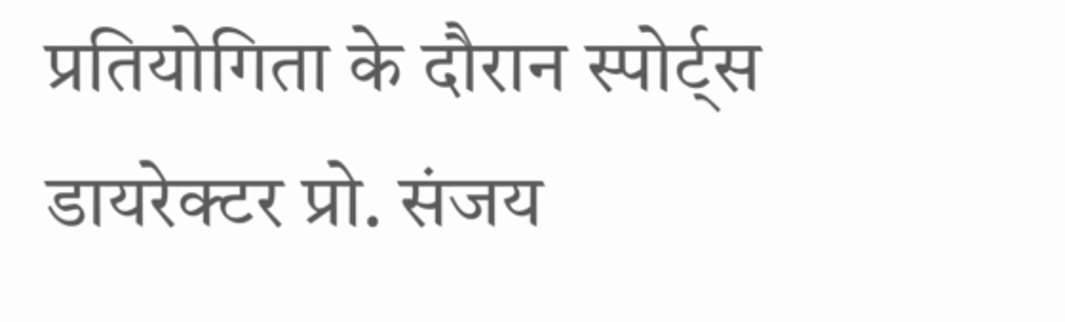प्रतियोगिता के दौरान स्पोर्ट्स डायरेक्टर प्रो. संजय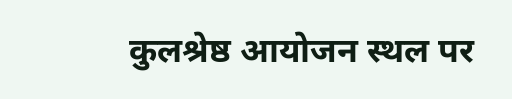कुलश्रेष्ठ आयोजन स्थल पर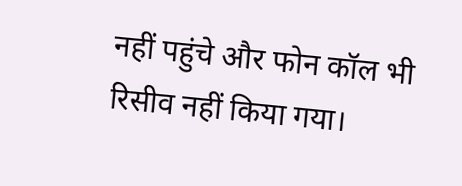नहीं पहुंचे और फोन कॉल भी रिसीव नहीं किया गया।